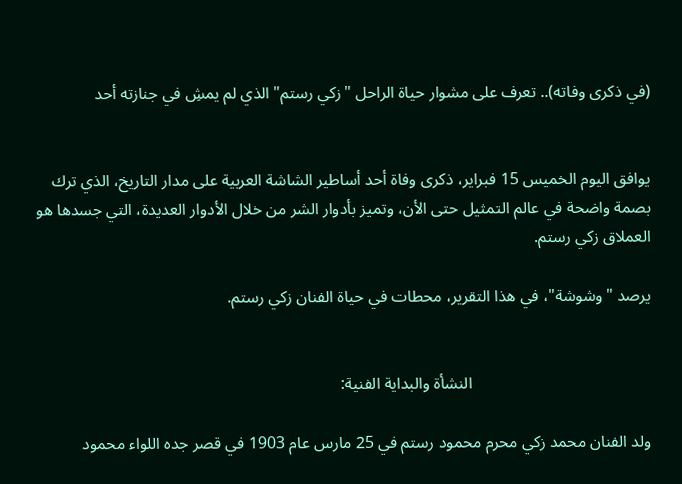(في ذكرى وفاته).. تعرف على مشوار حياة الراحل "زكي رستم" الذي لم يمشِ في جنازته أحد


يوافق اليوم الخميس 15 فبراير، ذكرى وفاة أحد أساطير الشاشة العربية على مدار التاريخ، الذي ترك بصمة واضحة في عالم التمثيل حتى الأن، وتميز بأدوار الشر من خلال الأدوار العديدة، التي جسدها هو العملاق زكي رستم.

يرصد "وشوشة"، في هذا التقرير، محطات في حياة الفنان زكي رستم.


                                           النشأة والبداية الفنية:

ولد الفنان محمد زكي محرم محمود رستم في 25 مارس عام 1903 في قصر جده اللواء محمود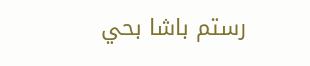رستم باشا بحي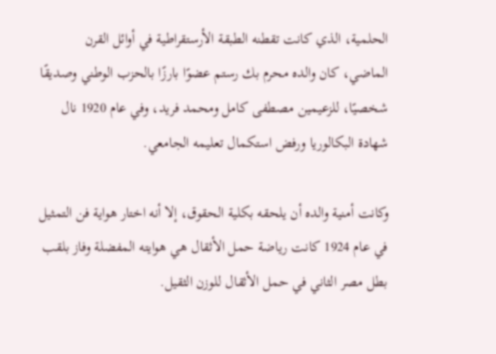الحلمية، الذي كانت تقطنه الطبقة الأرستقراطية في أوائل القرن الماضي، كان والده محرم بك رستم عضوًا بارزًا بالحزب الوطني وصديقًا شخصيًا، للزعيمين مصطفى كامل ومحمد فريد، وفي عام 1920 نال شهادة البكالوريا ورفض استكمال تعليمه الجامعي.

وكانت أمنية والده أن يلحقه بكلية الحقوق، إلا أنه اختار هواية فن التمثيل في عام 1924 كانت رياضة حمل الأثقال هي هوايته المفضلة وفاز بلقب بطل مصر الثاني في حمل الأثقال للوزن الثقيل.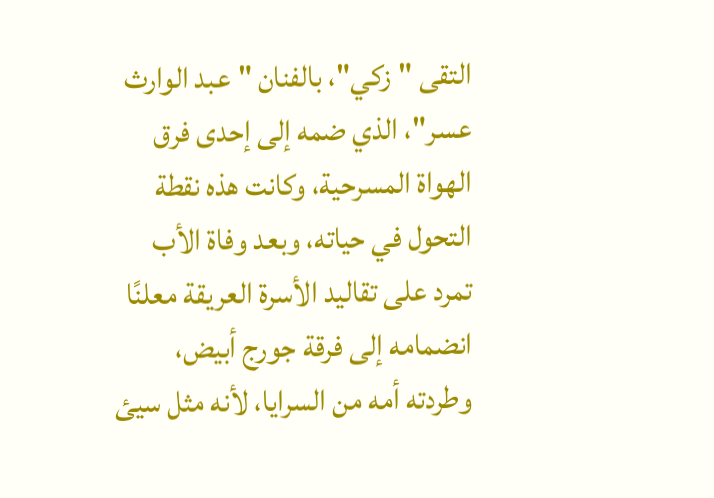التقى "زكي"، بالفنان "عبد الوارث عسر"، الذي ضمه إلى إحدى فرق الهواة المسرحية، وكانت هذه نقطة التحول في حياته، وبعد وفاة الأب تمرد على تقاليد الأسرة العريقة معلنًا انضمامه إلى فرقة جورج أبيض، وطردته أمه من السرايا، لأنه مثل سيئ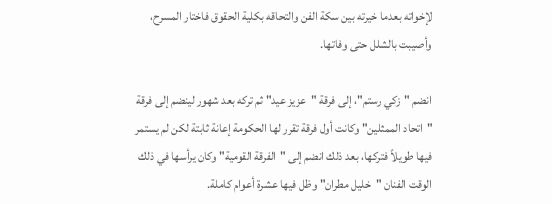لإخواته بعدما خيرته بين سكة الفن والتحاقه بكلية الحقوق فاختار المسرح، وأصيبت بالشلل حتى وفاتها.

انضم "زكي رستم"، إلى فرقة "عزيز عيد" ثم تركه بعد شهور لينضم إلى فرقة "اتحاد الممثلين" وكانت أول فرقة تقرر لها الحكومة إعانة ثابتة لكن لم يستمر فيها طويلاً فتركها، بعد ذلك انضم إلى "الفرقة القومية" وكان يرأسها في ذلك الوقت الفنان "خليل مطران" وظل فيها عشرة أعوام كاملة.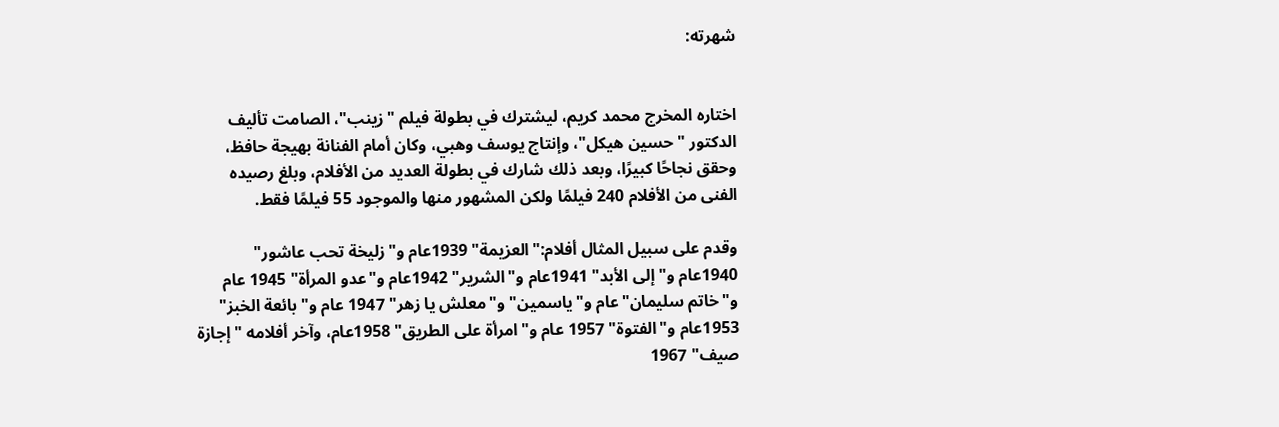شهرته:


اختاره المخرج محمد كريم، ليشترك في بطولة فيلم "زينب"، الصامت تأليف الدكتور "حسين هيكل"، وإنتاج يوسف وهبي، وكان أمام الفنانة بهيجة حافظ، وحقق نجاحًا كبيرًا، وبعد ذلك شارك في بطولة العديد من الأفلام، وبلغ رصيده الفنى من الأفلام 240 فيلمًا ولكن المشهور منها والموجود 55 فيلمًا فقط.

وقدم على سبيل المثال أفلام:"العزيمة" 1939عام و"زليخة تحب عاشور" 1940عام و"إلى الأبد" 1941عام و"الشرير" 1942عام و"عدو المرأة" 1945 عام و"خاتم سليمان"عام و"ياسمين" و"معلش يا زهر" 1947 عام و"بائعة الخبز" 1953عام و"الفتوة" 1957 عام و"امرأة على الطريق" 1958عام، وآخر أفلامه "إجازة صيف" 1967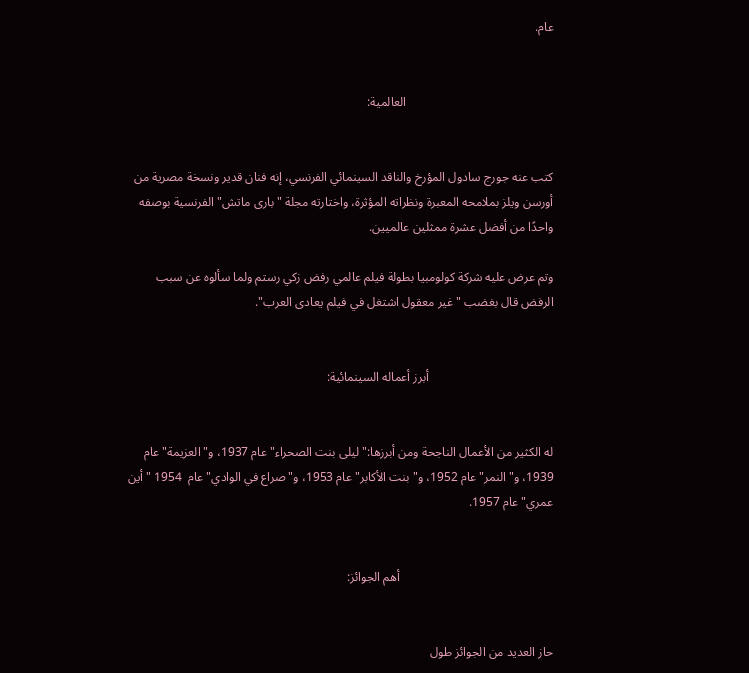عام.


                                               العالمية:


كتب عنه جورج سادول المؤرخ والناقد السينمائي الفرنسي، إنه فنان قدير ونسخة مصرية من أورسن ويلز بملامحه المعبرة ونظراته المؤثرة، واختارته مجلة "بارى ماتش" الفرنسية بوصفه واحدًا من أفضل عشرة ممثلين عالميين.

وتم عرض عليه شركة كولومبيا بطولة فيلم عالمي رفض زكي رستم ولما سألوه عن سبب الرفض قال بغضب "غير معقول اشتغل في فيلم يعادى العرب".


                                        أبرز أعماله السينمائية:


له الكثير من الأعمال الناجحة ومن أبرزها:"ليلى بنت الصحراء" عام 1937، و"العزيمة" عام 1939، و"النمر" عام 1952، و"بنت الأكابر" عام 1953، و"صراع في الوادي" عام  1954 "أين عمري" عام 1957.


                                                 أهم الجوائز:


حاز العديد من الجوائز طول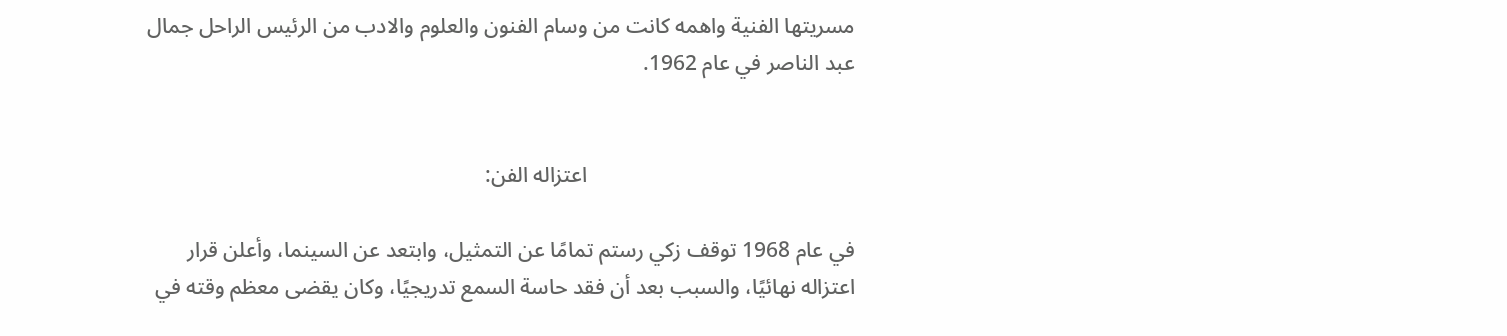مسريتها الفنية واهمه كانت من وسام الفنون والعلوم والادب من الرئيس الراحل جمال عبد الناصر في عام 1962.


                                                 اعتزاله الفن:

في عام 1968 توقف زكي رستم تمامًا عن التمثيل، وابتعد عن السينما، وأعلن قرار اعتزاله نهائيًا، والسبب بعد أن فقد حاسة السمع تدريجيًا، وكان يقضى معظم وقته في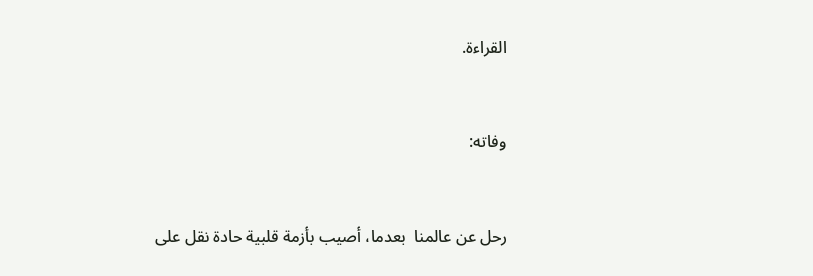القراءة.


وفاته:


رحل عن عالمنا  بعدما، أصيب بأزمة قلبية حادة نقل على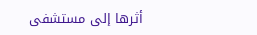أثرها إلى مستشفى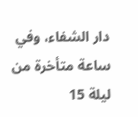دار الشفاء، وفي ساعة متأخرة من ليلة 15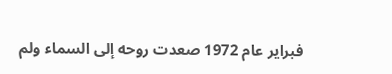فبراير عام 1972 صعدت روحه إلى السماء ولم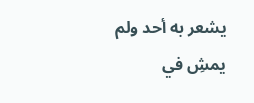يشعر به أحد ولم يمشِ في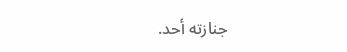جنازته أحد.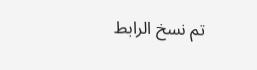تم نسخ الرابط